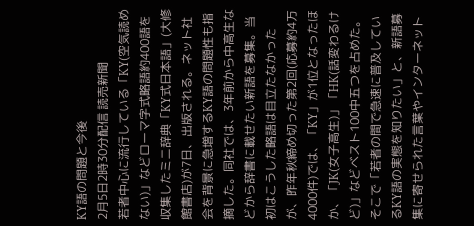KY語の問題と今後
2月5日2時30分配信 読売新聞
若者中心に流行している「KY(空気読めない)」などローマ字式略語約400語を収集したミニ辞典「KY式日本語」(大修館書店)が7日、出版される。ネット社会を背景に急増するKY語の問題性も指摘した。同社では、3年前から中高生などから辞書に載せたい新語を募集。当初はこうした略語は目立たなかったが、昨年秋締め切った第2回(応募約4万4000件)では、「KY」が1位となったほか、「JK(女子高生)」「HK(話変わるけど)」などベスト100中五つを占めた。そこで「若者の間で急速に普及しているKY語の実態を知りたい」と、新語募集に寄せられた言葉やインターネット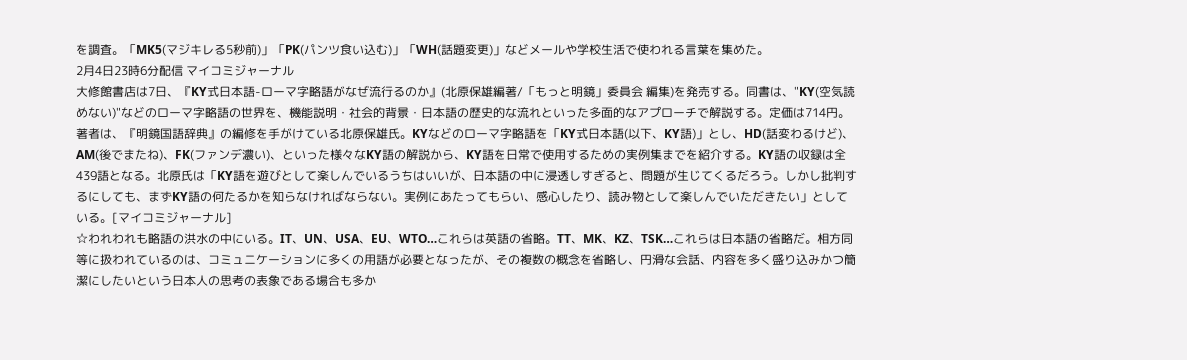を調査。「MK5(マジキレる5秒前)」「PK(パンツ食い込む)」「WH(話題変更)」などメールや学校生活で使われる言葉を集めた。
2月4日23時6分配信 マイコミジャーナル
大修館書店は7日、『KY式日本語-ローマ字略語がなぜ流行るのか』(北原保雄編著/「もっと明鏡」委員会 編集)を発売する。同書は、"KY(空気読めない)"などのローマ字略語の世界を、機能説明・社会的背景・日本語の歴史的な流れといった多面的なアプローチで解説する。定価は714円。著者は、『明鏡国語辞典』の編修を手がけている北原保雄氏。KYなどのローマ字略語を「KY式日本語(以下、KY語)」とし、HD(話変わるけど)、AM(後でまたね)、FK(ファンデ濃い)、といった様々なKY語の解説から、KY語を日常で使用するための実例集までを紹介する。KY語の収録は全439語となる。北原氏は「KY語を遊びとして楽しんでいるうちはいいが、日本語の中に浸透しすぎると、問題が生じてくるだろう。しかし批判するにしても、まずKY語の何たるかを知らなければならない。実例にあたってもらい、感心したり、読み物として楽しんでいただきたい」としている。[マイコミジャーナル]
☆われわれも略語の洪水の中にいる。IT、UN、USA、EU、WTO…これらは英語の省略。TT、MK、KZ、TSK…これらは日本語の省略だ。相方同等に扱われているのは、コミュニケーションに多くの用語が必要となったが、その複数の概念を省略し、円滑な会話、内容を多く盛り込みかつ簡潔にしたいという日本人の思考の表象である場合も多か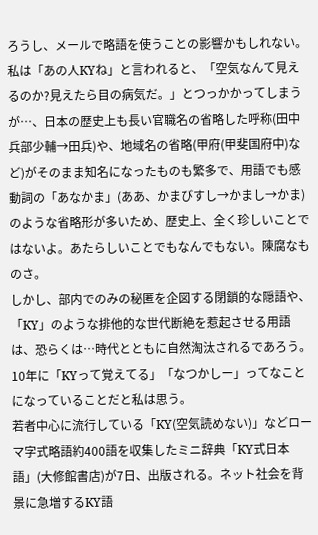ろうし、メールで略語を使うことの影響かもしれない。
私は「あの人KYね」と言われると、「空気なんて見えるのか?見えたら目の病気だ。」とつっかかってしまうが…、日本の歴史上も長い官職名の省略した呼称(田中兵部少輔→田兵)や、地域名の省略(甲府(甲斐国府中)など)がそのまま知名になったものも繁多で、用語でも感動詞の「あなかま」(ああ、かまびすし→かまし→かま)のような省略形が多いため、歴史上、全く珍しいことではないよ。あたらしいことでもなんでもない。陳腐なものさ。
しかし、部内でのみの秘匿を企図する閉鎖的な隠語や、「KY」のような排他的な世代断絶を惹起させる用語は、恐らくは…時代とともに自然淘汰されるであろう。10年に「KYって覚えてる」「なつかしー」ってなことになっていることだと私は思う。
若者中心に流行している「KY(空気読めない)」などローマ字式略語約400語を収集したミニ辞典「KY式日本語」(大修館書店)が7日、出版される。ネット社会を背景に急増するKY語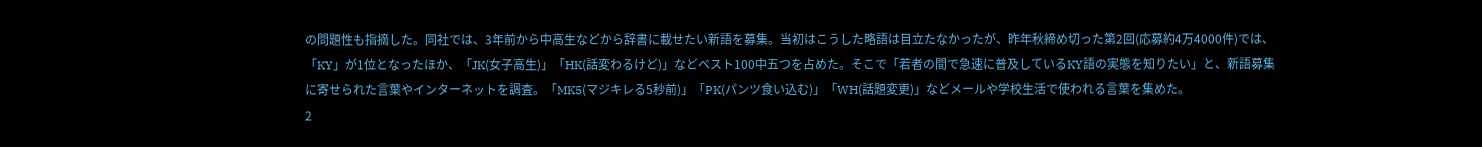の問題性も指摘した。同社では、3年前から中高生などから辞書に載せたい新語を募集。当初はこうした略語は目立たなかったが、昨年秋締め切った第2回(応募約4万4000件)では、「KY」が1位となったほか、「JK(女子高生)」「HK(話変わるけど)」などベスト100中五つを占めた。そこで「若者の間で急速に普及しているKY語の実態を知りたい」と、新語募集に寄せられた言葉やインターネットを調査。「MK5(マジキレる5秒前)」「PK(パンツ食い込む)」「WH(話題変更)」などメールや学校生活で使われる言葉を集めた。
2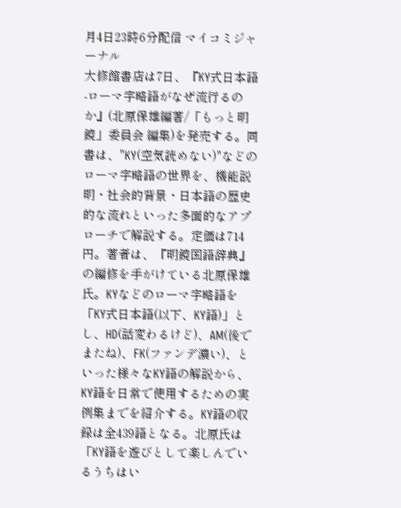月4日23時6分配信 マイコミジャーナル
大修館書店は7日、『KY式日本語-ローマ字略語がなぜ流行るのか』(北原保雄編著/「もっと明鏡」委員会 編集)を発売する。同書は、"KY(空気読めない)"などのローマ字略語の世界を、機能説明・社会的背景・日本語の歴史的な流れといった多面的なアプローチで解説する。定価は714円。著者は、『明鏡国語辞典』の編修を手がけている北原保雄氏。KYなどのローマ字略語を「KY式日本語(以下、KY語)」とし、HD(話変わるけど)、AM(後でまたね)、FK(ファンデ濃い)、といった様々なKY語の解説から、KY語を日常で使用するための実例集までを紹介する。KY語の収録は全439語となる。北原氏は「KY語を遊びとして楽しんでいるうちはい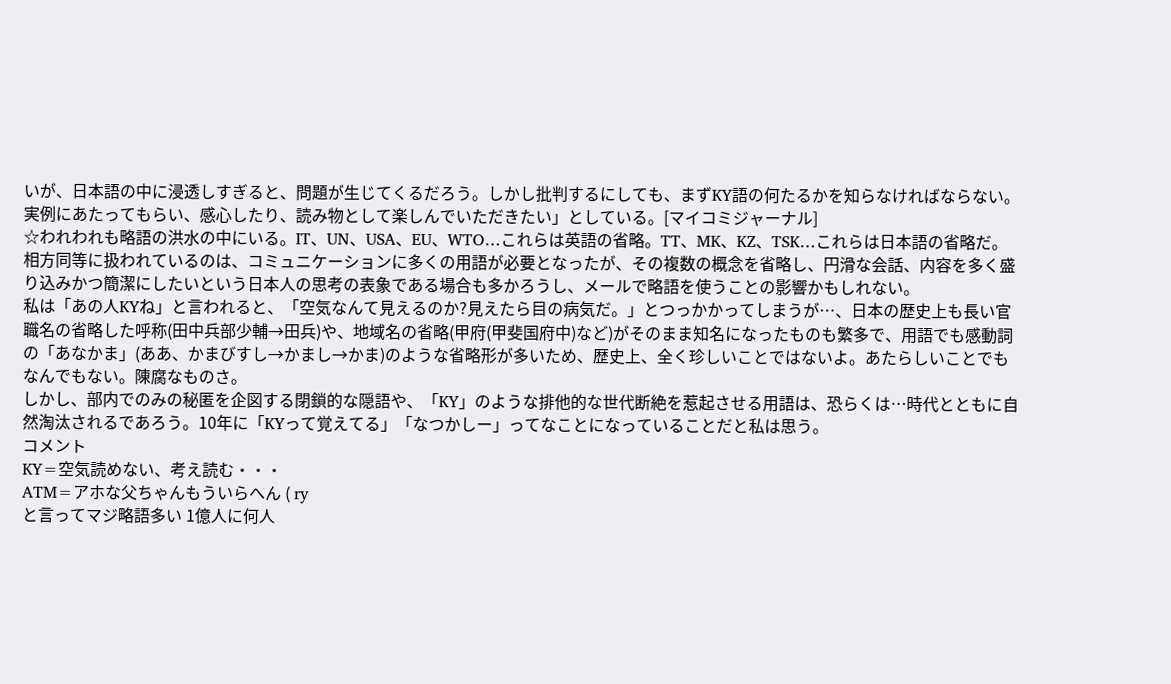いが、日本語の中に浸透しすぎると、問題が生じてくるだろう。しかし批判するにしても、まずKY語の何たるかを知らなければならない。実例にあたってもらい、感心したり、読み物として楽しんでいただきたい」としている。[マイコミジャーナル]
☆われわれも略語の洪水の中にいる。IT、UN、USA、EU、WTO…これらは英語の省略。TT、MK、KZ、TSK…これらは日本語の省略だ。相方同等に扱われているのは、コミュニケーションに多くの用語が必要となったが、その複数の概念を省略し、円滑な会話、内容を多く盛り込みかつ簡潔にしたいという日本人の思考の表象である場合も多かろうし、メールで略語を使うことの影響かもしれない。
私は「あの人KYね」と言われると、「空気なんて見えるのか?見えたら目の病気だ。」とつっかかってしまうが…、日本の歴史上も長い官職名の省略した呼称(田中兵部少輔→田兵)や、地域名の省略(甲府(甲斐国府中)など)がそのまま知名になったものも繁多で、用語でも感動詞の「あなかま」(ああ、かまびすし→かまし→かま)のような省略形が多いため、歴史上、全く珍しいことではないよ。あたらしいことでもなんでもない。陳腐なものさ。
しかし、部内でのみの秘匿を企図する閉鎖的な隠語や、「KY」のような排他的な世代断絶を惹起させる用語は、恐らくは…時代とともに自然淘汰されるであろう。10年に「KYって覚えてる」「なつかしー」ってなことになっていることだと私は思う。
コメント
KY=空気読めない、考え読む・・・
ATM=アホな父ちゃんもういらへん ( ry
と言ってマジ略語多い 1億人に何人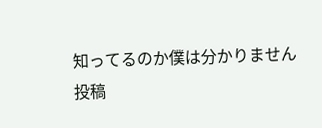知ってるのか僕は分かりません
投稿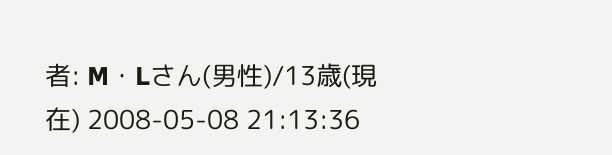者: M・Lさん(男性)/13歳(現在) 2008-05-08 21:13:36